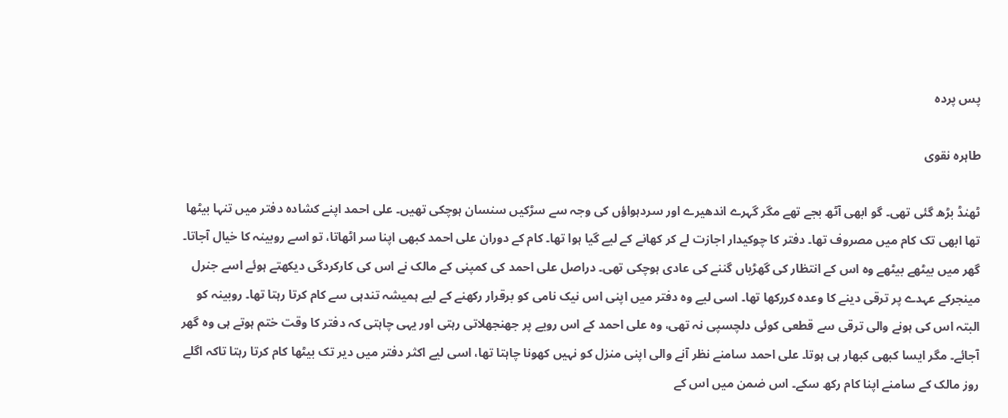پس پردہ

طاہرہ نقوی

ٹھنڈ بڑھ گئی تھی۔ گو ابھی آٹھ بجے تھے مگر گہرے اندھیرے اور سردہواؤں کی وجہ سے سڑکیں سنسان ہوچکی تھیں۔ علی احمد اپنے کشادہ دفتر میں تنہا بیٹھا تھا ابھی تک کام میں مصروف تھا۔ دفتر کا چوکیدار اجازت لے کر کھانے کے لیے گیا ہوا تھا۔ کام کے دوران علی احمد کبھی اپنا سر اٹھاتا، تو اسے روبینہ کا خیال آجاتا۔ گھر میں بیٹھے بیٹھے وہ اس کے انتظار کی گھڑیاں گننے کی عادی ہوچکی تھی۔ دراصل علی احمد کی کمپنی کے مالک نے اس کی کارکردگی دیکھتے ہوئے اسے جنرل مینجرکے عہدے پر ترقی دینے کا وعدہ کررکھا تھا۔ اسی لیے وہ دفتر میں اپنی اس نیک نامی کو برقرار رکھنے کے لیے ہمیشہ تندہی سے کام کرتا رہتا تھا۔ روبینہ کو البتہ اس کی ہونے والی ترقی سے قطعی کوئی دلچسپی نہ تھی، وہ علی احمد کے اس رویے پر جھنجھلاتی رہتی اور یہی چاہتی کہ دفتر کا وقت ختم ہوتے ہی وہ گھر آجائے۔ مگر ایسا کبھی کبھار ہی ہوتا۔ علی احمد سامنے نظر آنے والی اپنی منزل کو نہیں کھونا چاہتا تھا، اسی لیے اکثر دفتر میں دیر تک بیٹھا کام کرتا رہتا تاکہ اگلے روز مالک کے سامنے اپنا کام رکھ سکے۔ اس ضمن میں اس کے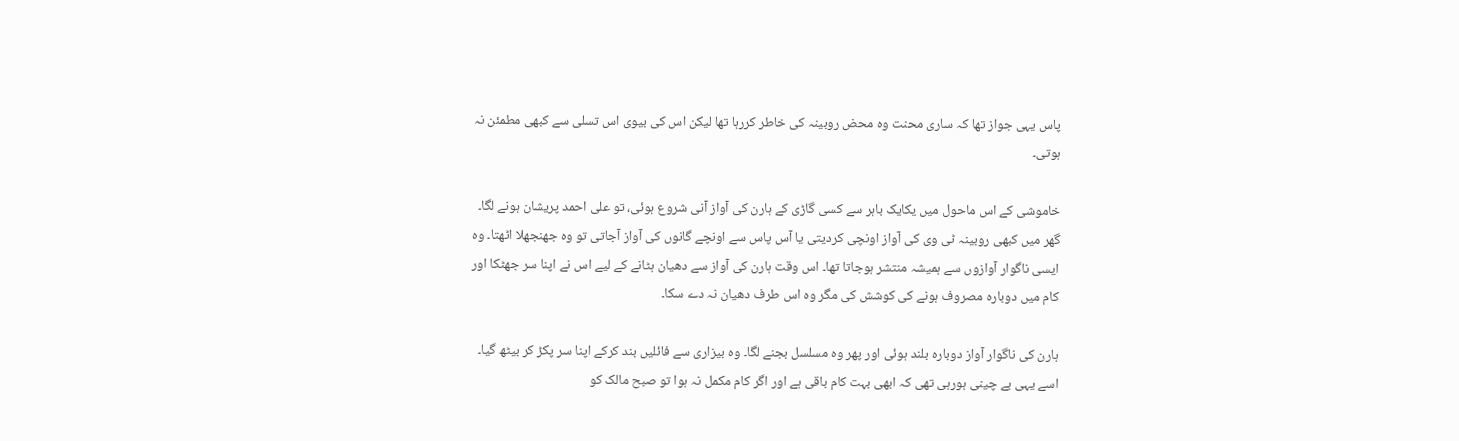پاس یہی جواز تھا کہ ساری محنت وہ محض روبینہ کی خاطر کررہا تھا لیکن اس کی بیوی اس تسلی سے کبھی مطمئن نہ ہوتی۔

خاموشی کے اس ماحول میں یکایک باہر سے کسی گاڑی کے ہارن کی آواز آنی شروع ہوئی، تو علی احمد پریشان ہونے لگا۔ گھر میں کبھی روبینہ ٹی وی کی آواز اونچی کردیتی یا آس پاس سے اونچے گانوں کی آواز آجاتی تو وہ جھنجھلا اٹھتا۔ وہ ایسی ناگوار آوازوں سے ہمیشہ منتشر ہوجاتا تھا۔ اس وقت ہارن کی آواز سے دھیان ہٹانے کے لیے اس نے اپنا سر جھٹکا اور کام میں دوبارہ مصروف ہونے کی کوشش کی مگر وہ اس طرف دھیان نہ دے سکا۔

ہارن کی ناگوار آواز دوبارہ بلند ہوئی اور پھر وہ مسلسل بجنے لگا۔ وہ بیزاری سے فائلیں بند کرکے اپنا سر پکڑ کر بیٹھ گیا۔ اسے یہی بے چینی ہورہی تھی کہ ابھی بہت کام باقی ہے اور اگر کام مکمل نہ ہوا تو صبح مالک کو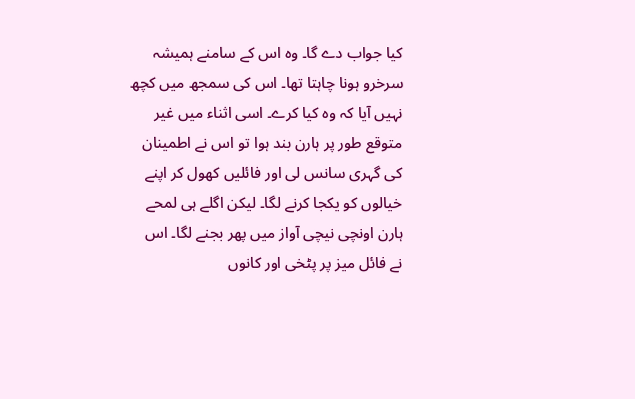کیا جواب دے گا۔ وہ اس کے سامنے ہمیشہ سرخرو ہونا چاہتا تھا۔ اس کی سمجھ میں کچھ نہیں آیا کہ وہ کیا کرے۔ اسی اثناء میں غیر متوقع طور پر ہارن بند ہوا تو اس نے اطمینان کی گہری سانس لی اور فائلیں کھول کر اپنے خیالوں کو یکجا کرنے لگا۔ لیکن اگلے ہی لمحے ہارن اونچی نیچی آواز میں پھر بجنے لگا۔ اس نے فائل میز پر پٹخی اور کانوں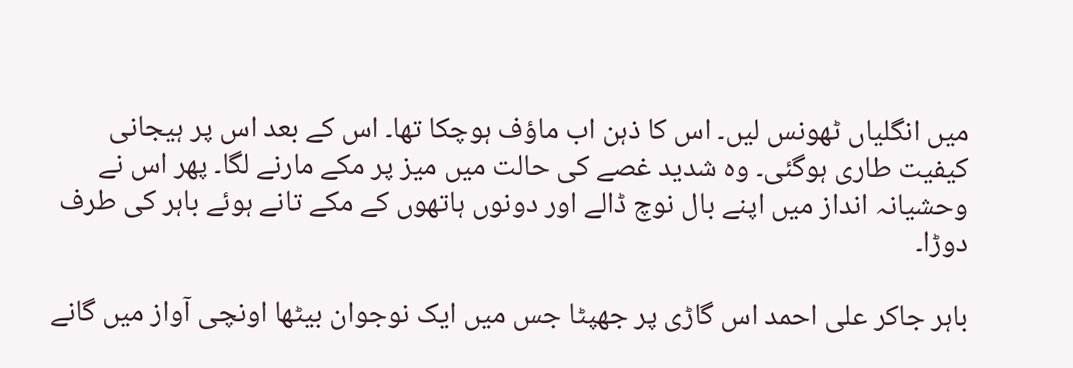میں انگلیاں ٹھونس لیں۔ اس کا ذہن اب ماؤف ہوچکا تھا۔ اس کے بعد اس پر ہیجانی کیفیت طاری ہوگئی۔ وہ شدید غصے کی حالت میں میز پر مکے مارنے لگا۔ پھر اس نے وحشیانہ انداز میں اپنے بال نوچ ڈالے اور دونوں ہاتھوں کے مکے تانے ہوئے باہر کی طرف دوڑا۔

باہر جاکر علی احمد اس گاڑی پر جھپٹا جس میں ایک نوجوان بیٹھا اونچی آواز میں گانے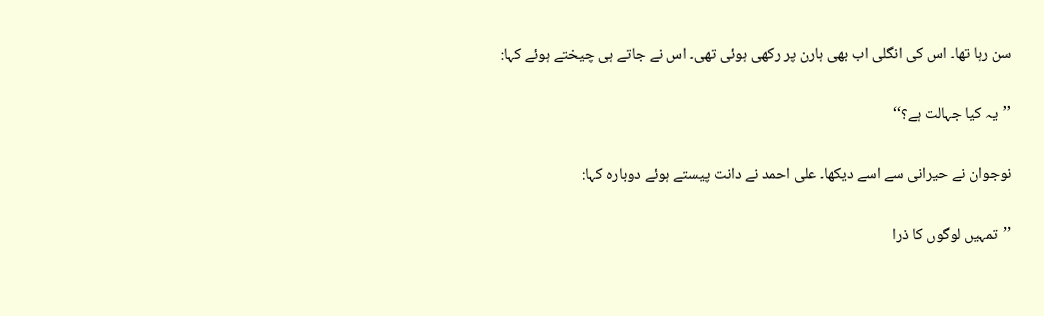سن رہا تھا۔ اس کی انگلی اب بھی ہارن پر رکھی ہوئی تھی۔ اس نے جاتے ہی چیختے ہوئے کہا:

’’یہ کیا جہالت ہے؟‘‘

نوجوان نے حیرانی سے اسے دیکھا۔ علی احمد نے دانت پیستے ہوئے دوبارہ کہا:

’’تمہیں لوگوں کا ذرا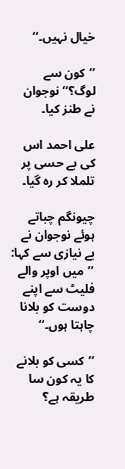خیال نہیں۔‘‘

’’کون سے لوگ؟‘‘ نوجوان نے طنز کیا۔

علی احمد اس کی بے حسی پر تلملا کر رہ گیا۔

چیونگم چباتے ہوئے نوجوان نے بے نیازی سے کہا: ’’میں اوپر والے فلیٹ سے اپنے دوست کو بلانا چاہتا ہوں۔‘‘

’’کسی کو بلانے کا یہ کون سا طریقہ ہے؟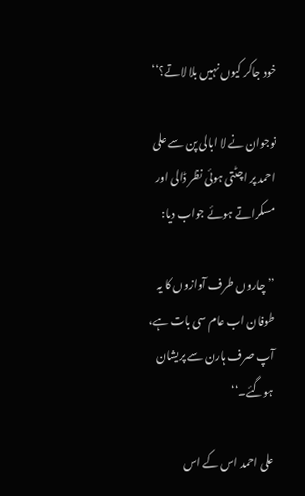خود جاکر کیوں نہیں بلا لاتے؟‘‘

نوجوان نے لا ابالی پن سے علی احمد پر اچٹتی ہوئی نظر ڈالی اور مسکراتے ہوئے جواب دیا:

’’چاروں طرف آوازوں کا یہ طوفان اب عام سی بات ہے، آپ صرف ہارن سے پریشان ہوگئے۔‘‘

علی احمد اس کے اس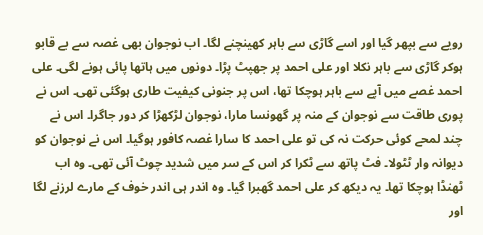رویے سے بپھر گیا اور اسے گاڑی سے باہر کھینچنے لگا۔ اب نوجوان بھی غصہ سے بے قابو ہوکر گاڑی سے باہر نکلا اور علی احمد پر جھپٹ پڑا۔ دونوں میں ہاتھا پائی ہونے لگی۔ علی احمد غصے میں آپے سے باہر ہوچکا تھا، اس پر جنونی کیفیت طاری ہوگئی تھی۔ اس نے پوری طاقت سے نوجوان کے منہ پر گھونسا مارا، نوجوان لڑکھڑا کر دور جاگرا۔ اس نے چند لمحے کوئی حرکت نہ کی تو علی احمد کا سارا غصہ کافور ہوگیا۔ اس نے نوجوان کو دیوانہ وار ٹٹولا۔ فٹ پاتھ سے ٹکرا کر اس کے سر میں شدید چوٹ آئی تھی۔ وہ اب ٹھنڈا ہوچکا تھا۔ یہ دیکھ کر علی احمد گھبرا گیا۔ وہ اندر ہی اندر خوف کے مارے لرزنے لگا اور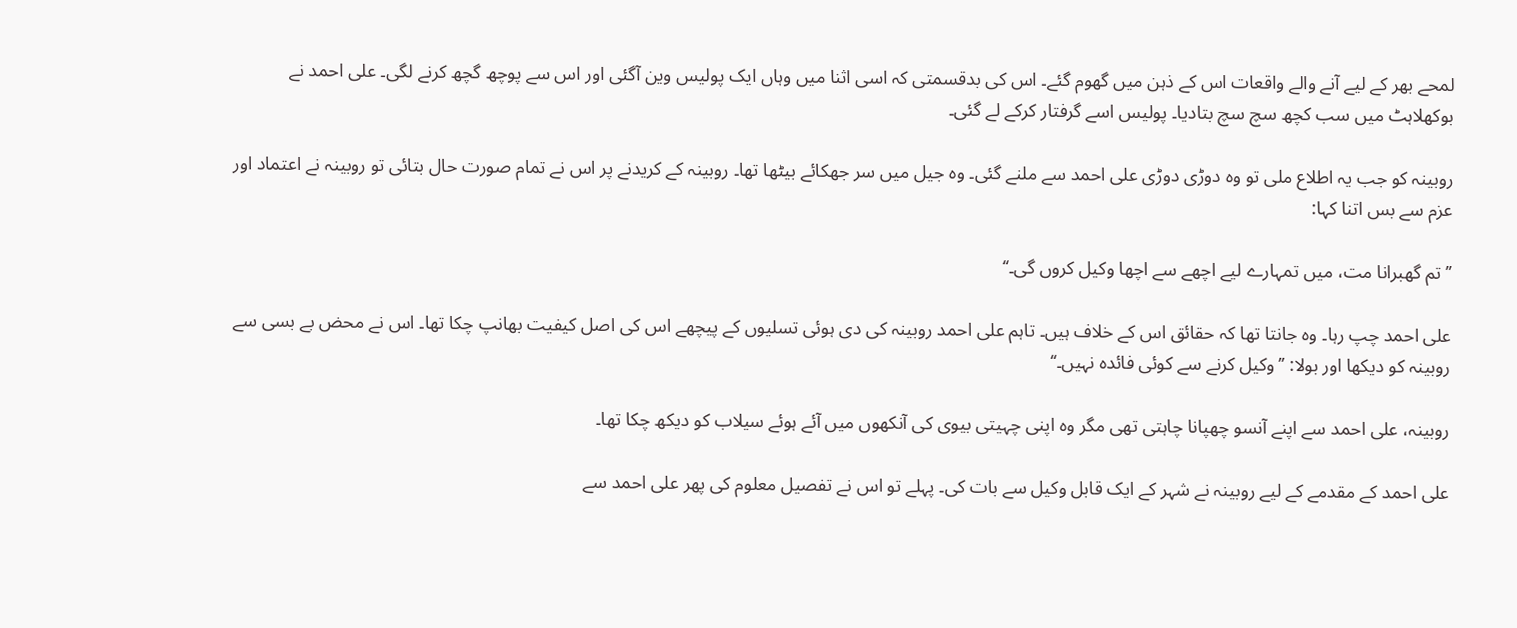لمحے بھر کے لیے آنے والے واقعات اس کے ذہن میں گھوم گئے۔ اس کی بدقسمتی کہ اسی اثنا میں وہاں ایک پولیس وین آگئی اور اس سے پوچھ گچھ کرنے لگی۔ علی احمد نے بوکھلاہٹ میں سب کچھ سچ سچ بتادیا۔ پولیس اسے گرفتار کرکے لے گئی۔

روبینہ کو جب یہ اطلاع ملی تو وہ دوڑی دوڑی علی احمد سے ملنے گئی۔ وہ جیل میں سر جھکائے بیٹھا تھا۔ روبینہ کے کریدنے پر اس نے تمام صورت حال بتائی تو روبینہ نے اعتماد اور عزم سے بس اتنا کہا:

’’تم گھبرانا مت، میں تمہارے لیے اچھے سے اچھا وکیل کروں گی۔‘‘

علی احمد چپ رہا۔ وہ جانتا تھا کہ حقائق اس کے خلاف ہیں۔ تاہم علی احمد روبینہ کی دی ہوئی تسلیوں کے پیچھے اس کی اصل کیفیت بھانپ چکا تھا۔ اس نے محض بے بسی سے روبینہ کو دیکھا اور بولا: ’’وکیل کرنے سے کوئی فائدہ نہیں۔‘‘

روبینہ، علی احمد سے اپنے آنسو چھپانا چاہتی تھی مگر وہ اپنی چہیتی بیوی کی آنکھوں میں آئے ہوئے سیلاب کو دیکھ چکا تھا۔

علی احمد کے مقدمے کے لیے روبینہ نے شہر کے ایک قابل وکیل سے بات کی۔ پہلے تو اس نے تفصیل معلوم کی پھر علی احمد سے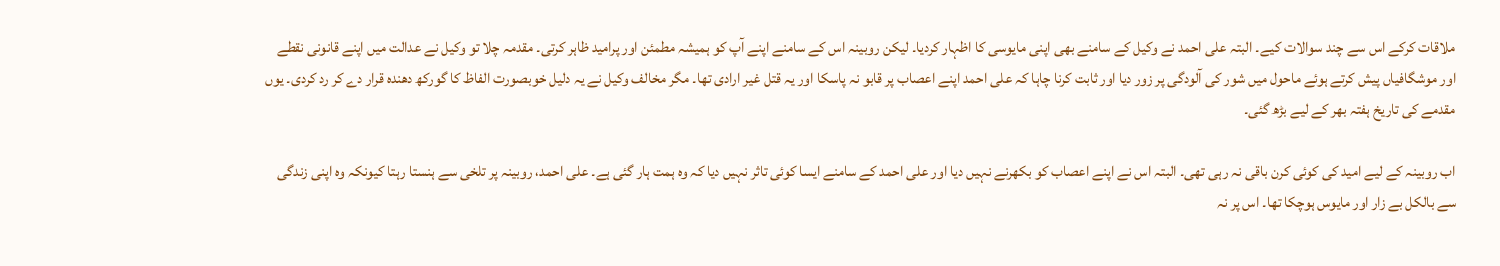ملاقات کرکے اس سے چند سوالات کیے۔ البتہ علی احمد نے وکیل کے سامنے بھی اپنی مایوسی کا اظہار کردیا۔ لیکن روبینہ اس کے سامنے اپنے آپ کو ہمیشہ مطمئن اور پرامید ظاہر کرتی۔ مقدمہ چلا تو وکیل نے عدالت میں اپنے قانونی نقطے اور موشگافیاں پیش کرتے ہوئے ماحول میں شور کی آلودگی پر زور دیا اور ثابت کرنا چاہا کہ علی احمد اپنے اعصاب پر قابو نہ پاسکا اور یہ قتل غیر ارادی تھا۔ مگر مخالف وکیل نے یہ دلیل خوبصورت الفاظ کا گورکھ دھندہ قرار دے کر رد کردی۔ یوں مقدمے کی تاریخ ہفتہ بھر کے لیے بڑھ گئی۔

اب روبینہ کے لیے امید کی کوئی کرن باقی نہ رہی تھی۔ البتہ اس نے اپنے اعصاب کو بکھرنے نہیں دیا اور علی احمد کے سامنے ایسا کوئی تاثر نہیں دیا کہ وہ ہمت ہار گئی ہے۔ علی احمد، روبینہ پر تلخی سے ہنستا رہتا کیونکہ وہ اپنی زندگی سے بالکل بے زار اور مایوس ہوچکا تھا۔ اس پر نہ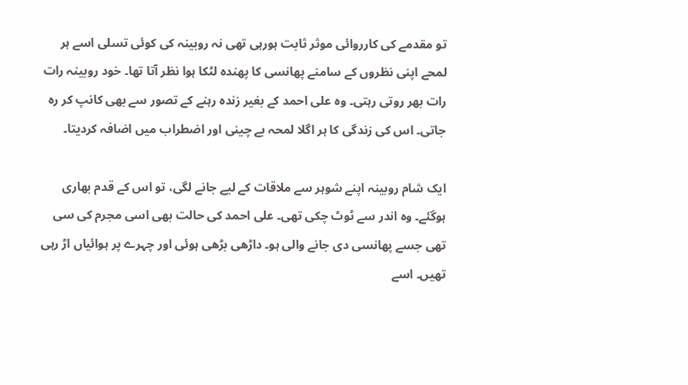تو مقدمے کی کارروائی موثر ثابت ہورہی تھی نہ روبینہ کی کوئی تسلی اسے ہر لمحے اپنی نظروں کے سامنے پھانسی کا پھندہ لٹکا ہوا نظر آتا تھا۔ خود روبینہ رات رات بھر روتی رہتی۔ وہ علی احمد کے بغیر زندہ رہنے کے تصور سے بھی کانپ کر رہ جاتی۔ اس کی زندگی کا ہر اگلا لمحہ بے چینی اور اضطراب میں اضافہ کردیتا۔

ایک شام روبینہ اپنے شوہر سے ملاقات کے لیے جانے لگی، تو اس کے قدم بھاری ہوگئے۔ وہ اندر سے ٹوٹ چکی تھی۔ علی احمد کی حالت بھی اسی مجرم کی سی تھی جسے پھانسی دی جانے والی ہو۔ داڑھی بڑھی ہوئی اور چہرے پر ہوائیاں اڑ رہی تھیں۔ اسے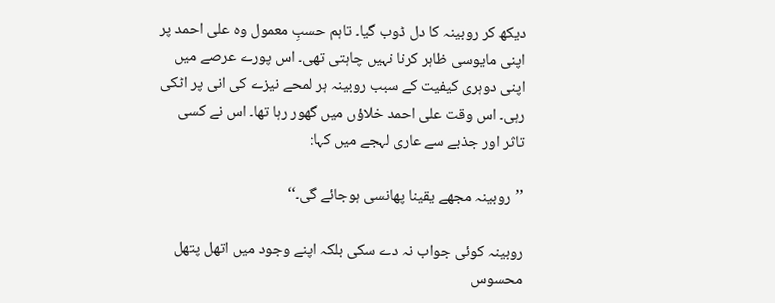دیکھ کر روبینہ کا دل ڈوب گیا۔ تاہم حسبِ معمول وہ علی احمد پر اپنی مایوسی ظاہر کرنا نہیں چاہتی تھی۔ اس پورے عرصے میں اپنی دوہری کیفیت کے سبب روبینہ ہر لمحے نیزے کی انی پر اٹکی رہی۔ اس وقت علی احمد خلاؤں میں گھور رہا تھا۔ اس نے کسی تاثر اور جذبے سے عاری لہجے میں کہا:

’’روبینہ مجھے یقینا پھانسی ہوجائے گی۔‘‘

روبینہ کوئی جواب نہ دے سکی بلکہ اپنے وجود میں اتھل پتھل محسوس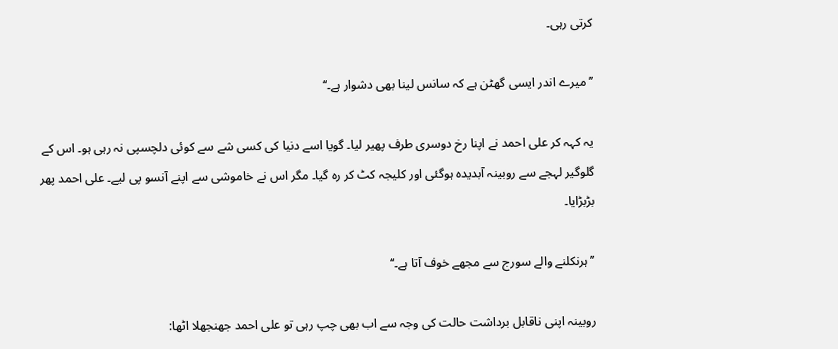کرتی رہی۔

’’میرے اندر ایسی گھٹن ہے کہ سانس لینا بھی دشوار ہے۔‘‘

یہ کہہ کر علی احمد نے اپنا رخ دوسری طرف پھیر لیا۔ گویا اسے دنیا کی کسی شے سے کوئی دلچسپی نہ رہی ہو۔ اس کے گلوگیر لہجے سے روبینہ آبدیدہ ہوگئی اور کلیجہ کٹ کر رہ گیا۔ مگر اس نے خاموشی سے اپنے آنسو پی لیے۔ علی احمد پھر بڑبڑایا۔

’’ہرنکلنے والے سورج سے مجھے خوف آتا ہے۔‘‘

روبینہ اپنی ناقابل برداشت حالت کی وجہ سے اب بھی چپ رہی تو علی احمد جھنجھلا اٹھا: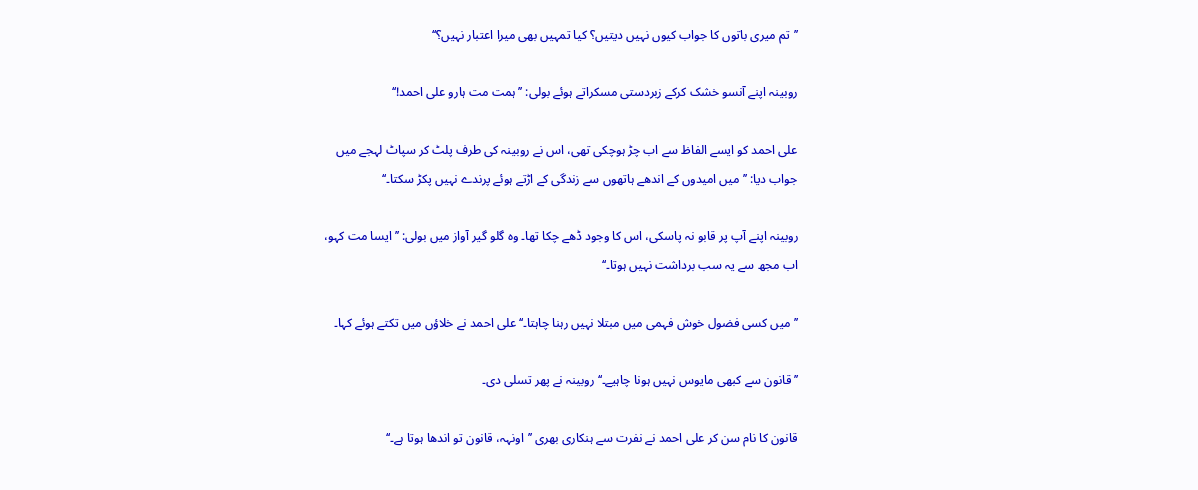’’تم میری باتوں کا جواب کیوں نہیں دیتیں؟ کیا تمہیں بھی میرا اعتبار نہیں؟‘‘

روبینہ اپنے آنسو خشک کرکے زبردستی مسکراتے ہوئے بولی: ’’ہمت مت ہارو علی احمد!‘‘

علی احمد کو ایسے الفاظ سے اب چڑ ہوچکی تھی، اس نے روبینہ کی طرف پلٹ کر سپاٹ لہجے میں جواب دیا: ’’میں امیدوں کے اندھے ہاتھوں سے زندگی کے اڑتے ہوئے پرندے نہیں پکڑ سکتا۔‘‘

روبینہ اپنے آپ پر قابو نہ پاسکی، اس کا وجود ڈھے چکا تھا۔ وہ گلو گیر آواز میں بولی: ’’ایسا مت کہو، اب مجھ سے یہ سب برداشت نہیں ہوتا۔‘‘

’’میں کسی فضول خوش فہمی میں مبتلا نہیں رہنا چاہتا۔‘‘ علی احمد نے خلاؤں میں تکتے ہوئے کہا۔

’’قانون سے کبھی مایوس نہیں ہونا چاہیے۔‘‘ روبینہ نے پھر تسلی دی۔

قانون کا نام سن کر علی احمد نے نفرت سے ہنکاری بھری ’’اونہہ، قانون تو اندھا ہوتا ہے۔‘‘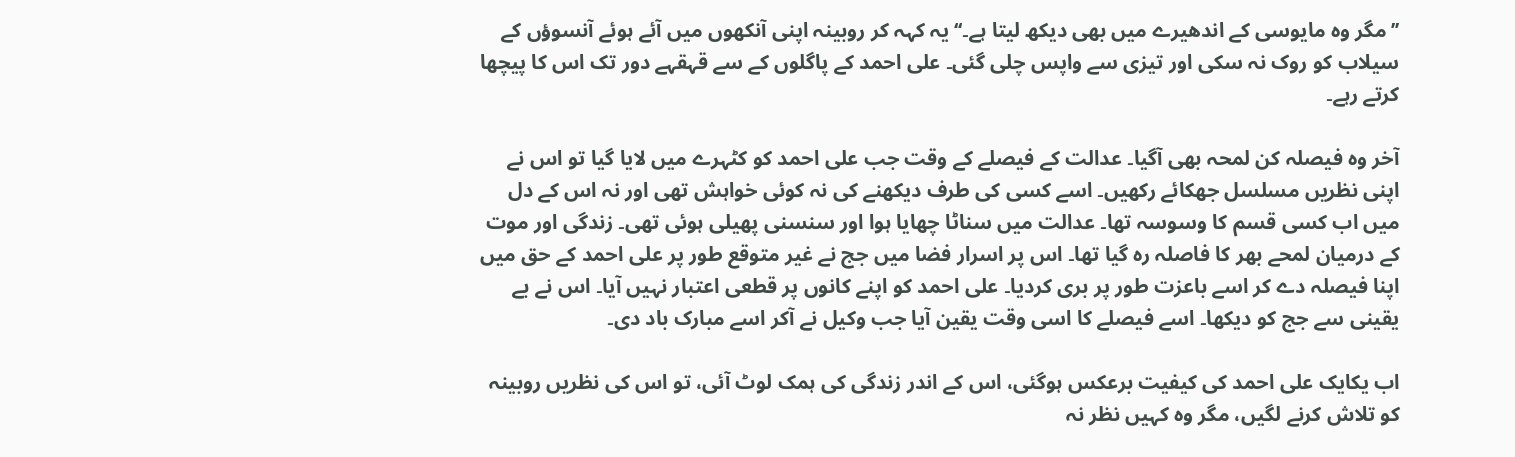’’مگر وہ مایوسی کے اندھیرے میں بھی دیکھ لیتا ہے۔‘‘ یہ کہہ کر روبینہ اپنی آنکھوں میں آئے ہوئے آنسوؤں کے سیلاب کو روک نہ سکی اور تیزی سے واپس چلی گئی۔ علی احمد کے پاگلوں کے سے قہقہے دور تک اس کا پیچھا کرتے رہے۔

آخر وہ فیصلہ کن لمحہ بھی آگیا۔ عدالت کے فیصلے کے وقت جب علی احمد کو کٹہرے میں لایا گیا تو اس نے اپنی نظریں مسلسل جھکائے رکھیں۔ اسے کسی کی طرف دیکھنے کی نہ کوئی خواہش تھی اور نہ اس کے دل میں اب کسی قسم کا وسوسہ تھا۔ عدالت میں سناٹا چھایا ہوا اور سنسنی پھیلی ہوئی تھی۔ زندگی اور موت کے درمیان لمحے بھر کا فاصلہ رہ گیا تھا۔ اس پر اسرار فضا میں جج نے غیر متوقع طور پر علی احمد کے حق میں اپنا فیصلہ دے کر اسے باعزت طور پر بری کردیا۔ علی احمد کو اپنے کانوں پر قطعی اعتبار نہیں آیا۔ اس نے بے یقینی سے جج کو دیکھا۔ اسے فیصلے کا اسی وقت یقین آیا جب وکیل نے آکر اسے مبارک باد دی۔

اب یکایک علی احمد کی کیفیت برعکس ہوگئی، اس کے اندر زندگی کی ہمک لوٹ آئی، تو اس کی نظریں روبینہ کو تلاش کرنے لگیں، مگر وہ کہیں نظر نہ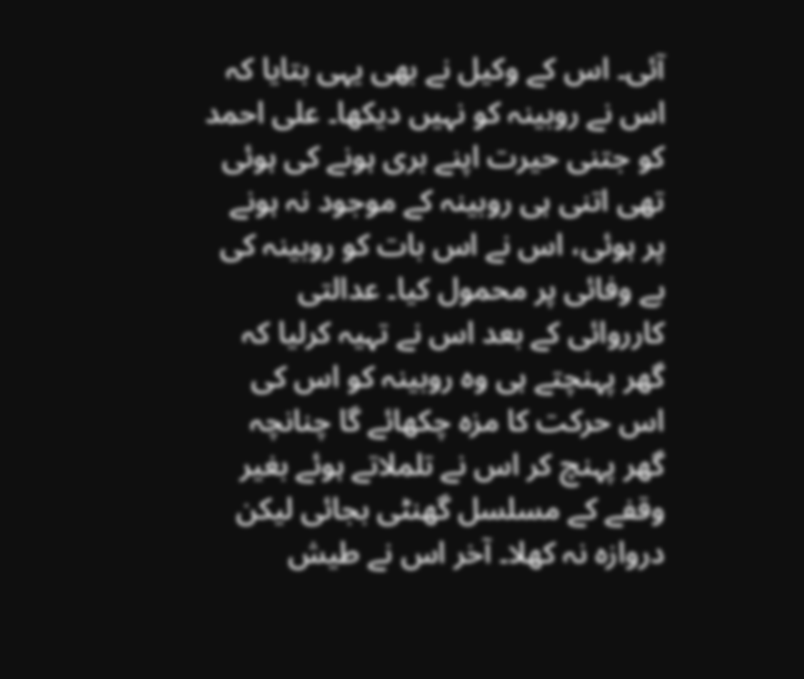آئی۔ اس کے وکیل نے بھی یہی بتایا کہ اس نے روبینہ کو نہیں دیکھا۔ علی احمد کو جتنی حیرت اپنے بری ہونے کی ہوئی تھی اتنی ہی روبینہ کے موجود نہ ہونے پر ہوئی، اس نے اس بات کو روبینہ کی بے وفائی پر محمول کیا۔ عدالتی کارروائی کے بعد اس نے تہیہ کرلیا کہ گھر پہنچتے ہی وہ روبینہ کو اس کی اس حرکت کا مزہ چکھائے گا چنانچہ گھر پہنچ کر اس نے تلملاتے ہوئے بغیر وقفے کے مسلسل گھنٹی بجائی لیکن دروازہ نہ کھلا۔ آخر اس نے طیش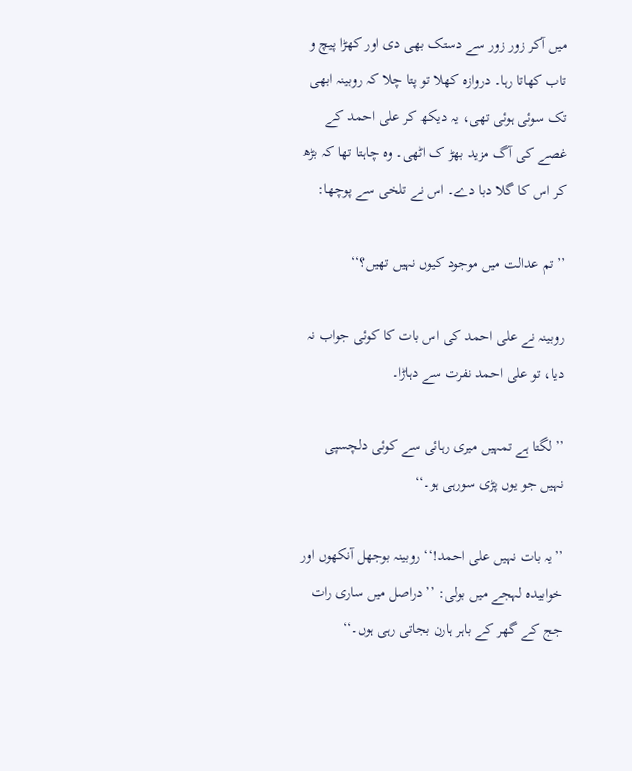میں آکر زور زور سے دستک بھی دی اور کھڑا پیچ و تاب کھاتا رہا۔ دروازہ کھلا تو پتا چلا کہ روبینہ ابھی تک سوئی ہوئی تھی، یہ دیکھ کر علی احمد کے غصے کی آگ مزید بھڑ ک اٹھی۔ وہ چاہتا تھا کہ بڑھ کر اس کا گلا دبا دے۔ اس نے تلخی سے پوچھا:

’’تم عدالت میں موجود کیوں نہیں تھیں؟‘‘

روبینہ نے علی احمد کی اس بات کا کوئی جواب نہ دیا، تو علی احمد نفرت سے دہاڑا۔

’’لگتا ہے تمہیں میری رہائی سے کوئی دلچسپی نہیں جو یوں پڑی سورہی ہو۔‘‘

’’یہ بات نہیں علی احمد!‘‘ روبینہ بوجھل آنکھوں اور خوابیدہ لہجے میں بولی: ’’دراصل میں ساری رات جج کے گھر کے باہر ہارن بجاتی رہی ہوں۔‘‘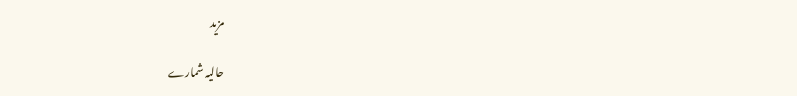مزید

حالیہ شمارے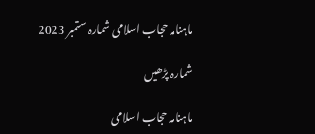ماہنامہ حجاب اسلامی شمارہ ستمبر 2023

شمارہ پڑھیں

ماہنامہ حجاب اسلامی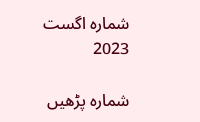شمارہ اگست 2023

شمارہ پڑھیں